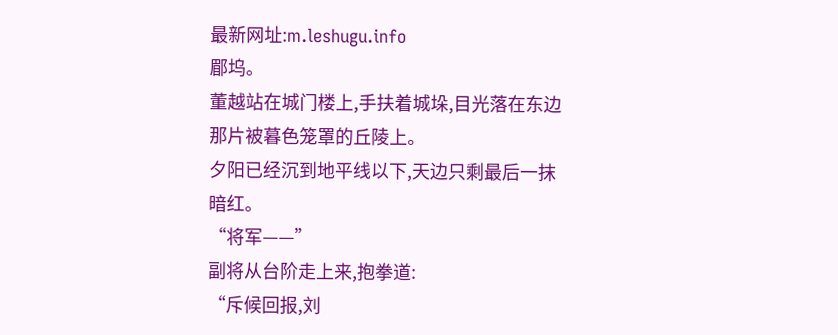最新网址:m.leshugu.info
郿坞。
董越站在城门楼上,手扶着城垛,目光落在东边那片被暮色笼罩的丘陵上。
夕阳已经沉到地平线以下,天边只剩最后一抹暗红。
“将军——”
副将从台阶走上来,抱拳道:
“斥候回报,刘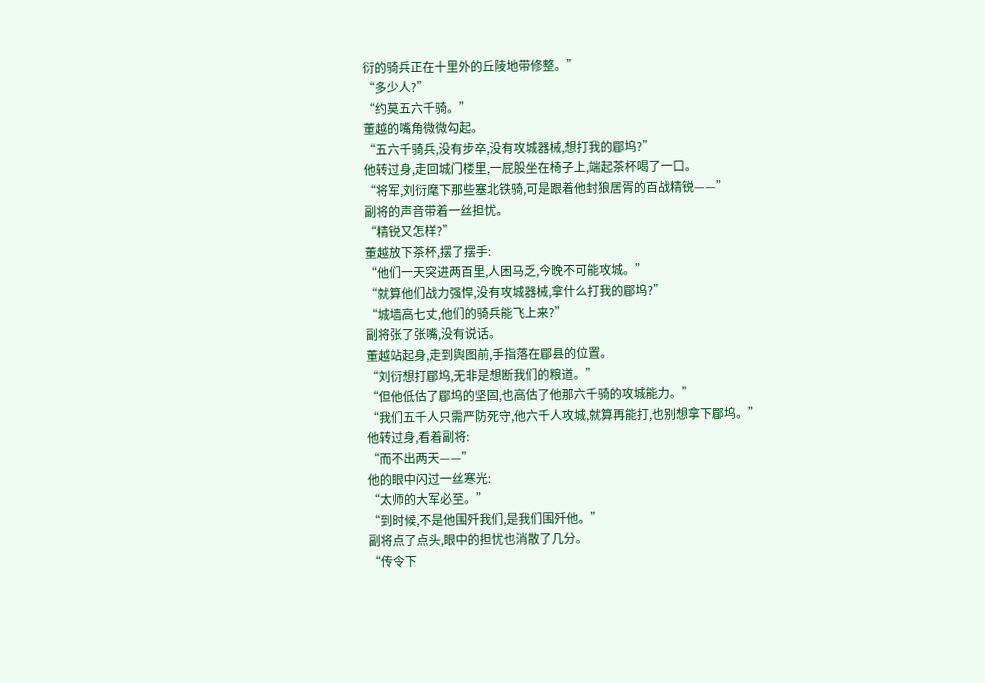衍的骑兵正在十里外的丘陵地带修整。”
“多少人?”
“约莫五六千骑。”
董越的嘴角微微勾起。
“五六千骑兵,没有步卒,没有攻城器械,想打我的郿坞?”
他转过身,走回城门楼里,一屁股坐在椅子上,端起茶杯喝了一口。
“将军,刘衍麾下那些塞北铁骑,可是跟着他封狼居胥的百战精锐——”
副将的声音带着一丝担忧。
“精锐又怎样?”
董越放下茶杯,摆了摆手:
“他们一天突进两百里,人困马乏,今晚不可能攻城。”
“就算他们战力强悍,没有攻城器械,拿什么打我的郿坞?”
“城墙高七丈,他们的骑兵能飞上来?”
副将张了张嘴,没有说话。
董越站起身,走到舆图前,手指落在郿县的位置。
“刘衍想打郿坞,无非是想断我们的粮道。”
“但他低估了郿坞的坚固,也高估了他那六千骑的攻城能力。”
“我们五千人只需严防死守,他六千人攻城,就算再能打,也别想拿下郿坞。”
他转过身,看着副将:
“而不出两天——”
他的眼中闪过一丝寒光:
“太师的大军必至。”
“到时候,不是他围歼我们,是我们围歼他。”
副将点了点头,眼中的担忧也消散了几分。
“传令下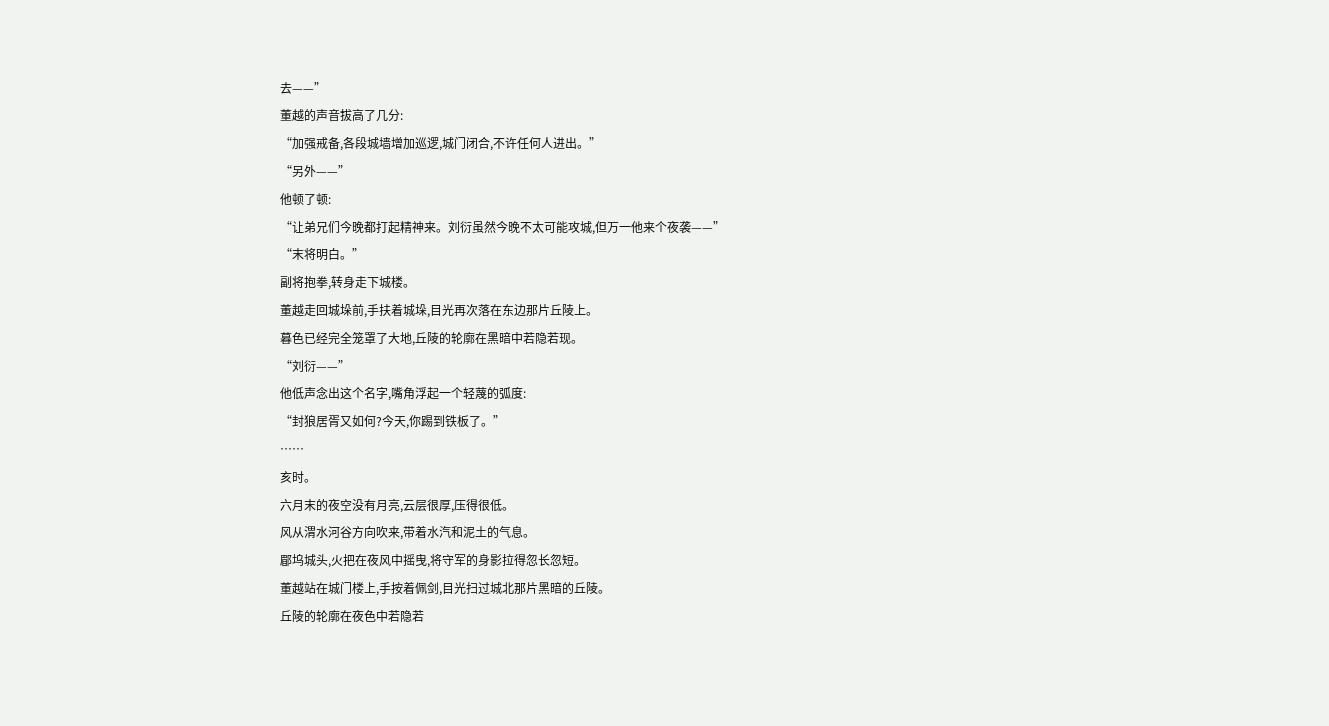去——”
董越的声音拔高了几分:
“加强戒备,各段城墙增加巡逻,城门闭合,不许任何人进出。”
“另外——”
他顿了顿:
“让弟兄们今晚都打起精神来。刘衍虽然今晚不太可能攻城,但万一他来个夜袭——”
“末将明白。”
副将抱拳,转身走下城楼。
董越走回城垛前,手扶着城垛,目光再次落在东边那片丘陵上。
暮色已经完全笼罩了大地,丘陵的轮廓在黑暗中若隐若现。
“刘衍——”
他低声念出这个名字,嘴角浮起一个轻蔑的弧度:
“封狼居胥又如何?今天,你踢到铁板了。”
……
亥时。
六月末的夜空没有月亮,云层很厚,压得很低。
风从渭水河谷方向吹来,带着水汽和泥土的气息。
郿坞城头,火把在夜风中摇曳,将守军的身影拉得忽长忽短。
董越站在城门楼上,手按着佩剑,目光扫过城北那片黑暗的丘陵。
丘陵的轮廓在夜色中若隐若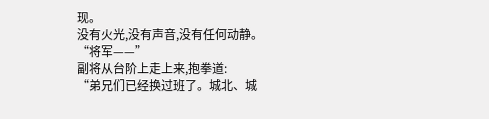现。
没有火光,没有声音,没有任何动静。
“将军——”
副将从台阶上走上来,抱拳道:
“弟兄们已经换过班了。城北、城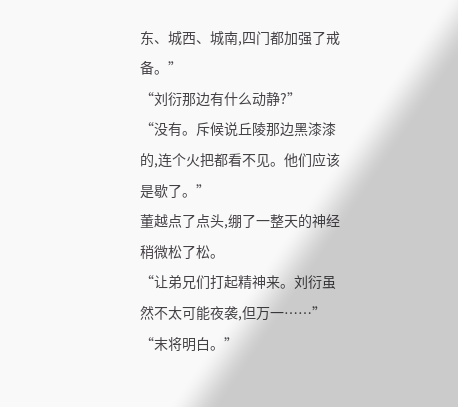东、城西、城南,四门都加强了戒备。”
“刘衍那边有什么动静?”
“没有。斥候说丘陵那边黑漆漆的,连个火把都看不见。他们应该是歇了。”
董越点了点头,绷了一整天的神经稍微松了松。
“让弟兄们打起精神来。刘衍虽然不太可能夜袭,但万一……”
“末将明白。”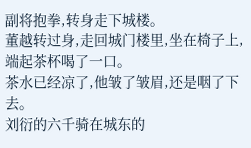副将抱拳,转身走下城楼。
董越转过身,走回城门楼里,坐在椅子上,端起茶杯喝了一口。
茶水已经凉了,他皱了皱眉,还是咽了下去。
刘衍的六千骑在城东的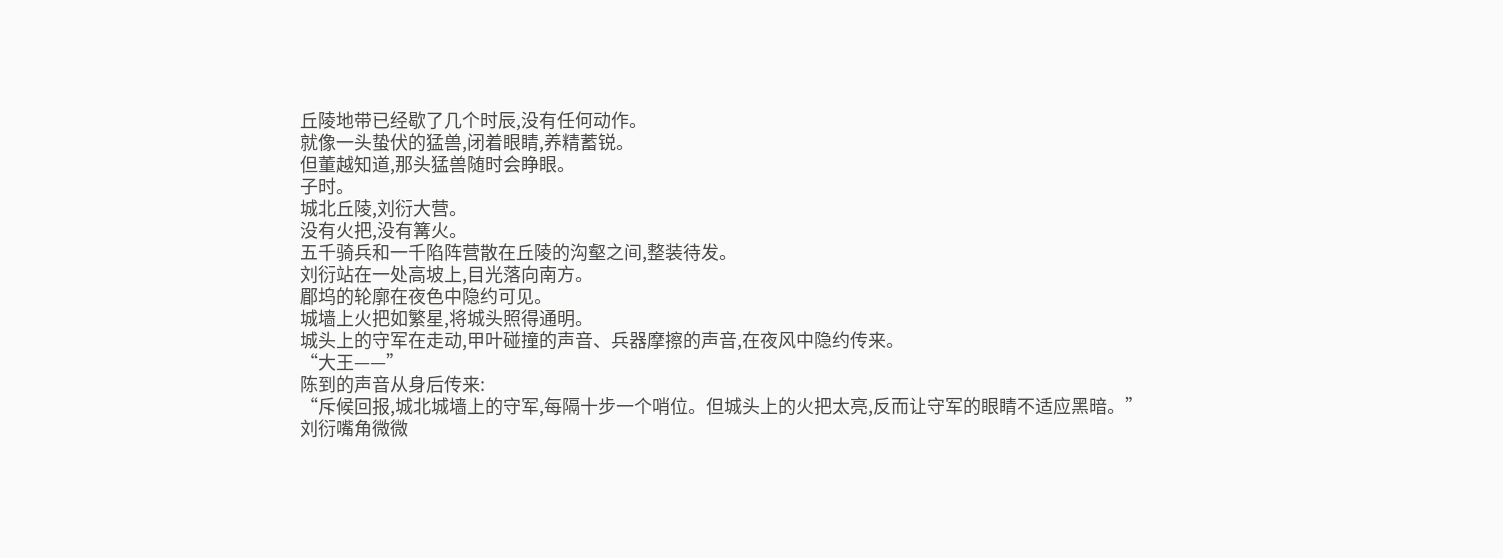丘陵地带已经歇了几个时辰,没有任何动作。
就像一头蛰伏的猛兽,闭着眼睛,养精蓄锐。
但董越知道,那头猛兽随时会睁眼。
子时。
城北丘陵,刘衍大营。
没有火把,没有篝火。
五千骑兵和一千陷阵营散在丘陵的沟壑之间,整装待发。
刘衍站在一处高坡上,目光落向南方。
郿坞的轮廓在夜色中隐约可见。
城墙上火把如繁星,将城头照得通明。
城头上的守军在走动,甲叶碰撞的声音、兵器摩擦的声音,在夜风中隐约传来。
“大王——”
陈到的声音从身后传来:
“斥候回报,城北城墙上的守军,每隔十步一个哨位。但城头上的火把太亮,反而让守军的眼睛不适应黑暗。”
刘衍嘴角微微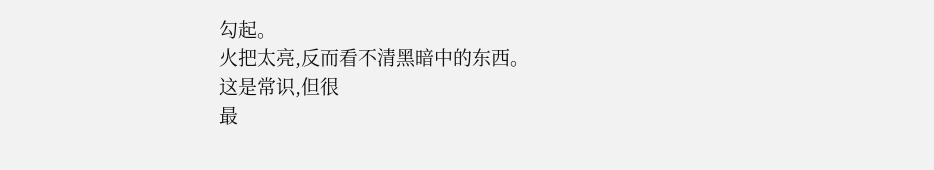勾起。
火把太亮,反而看不清黑暗中的东西。
这是常识,但很
最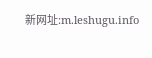新网址:m.leshugu.info